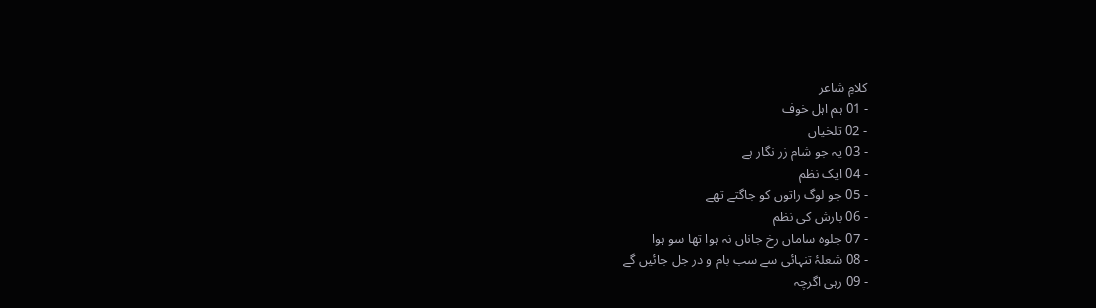کلامِ شاعر
- 01 ہم اہل خوف
- 02 تلخیاں
- 03 یہ جو شام زر نگار ہے
- 04 ایک نظم
- 05 جو لوگ راتوں کو جاگتے تھے
- 06 بارش کی نظم
- 07 جلوہ ساماں رخ جاناں نہ ہوا تھا سو ہوا
- 08 شعلۂ تنہائی سے سب بام و در جل جائیں گے
- 09 رہی اگرچہ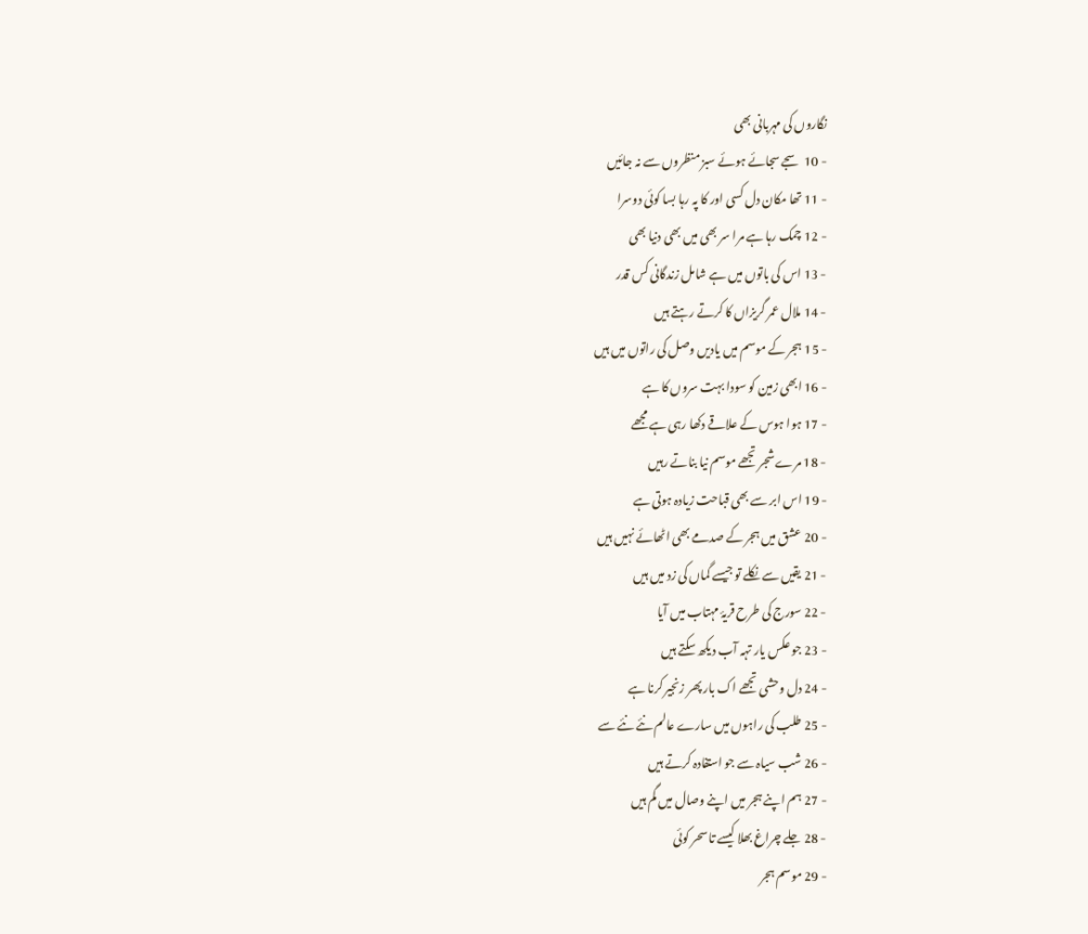نگاروں کی مہربانی بھی
- 10 سجے سجائے ہوئے سبز منظروں سے نہ جائیں
- 11 تھا مکان دل کسی اور کا پہ رہا بسا کوئی دوسرا
- 12 چمک رہا ہے مرا سر بھی میں بھی دنیا بھی
- 13 اس کی باتوں میں ہے شامل زندگانی کس قدر
- 14 ملال عمر گریزاں کا کرتے رہتے ہیں
- 15 ہجر کے موسم میں یادیں وصل کی راتوں میں ہیں
- 16 ابھی زمین کو سودا بہت سروں کا ہے
- 17 ہوا ہوس کے علاقے دکھا رہی ہے مجھے
- 18 مرے شجر تجھے موسم نیا بناتے رہیں
- 19 اس ابر سے بھی قباحت زیادہ ہوتی ہے
- 20 عشق میں ہجر کے صدمے بھی اٹھائے نہیں ہیں
- 21 یقیں سے نکلے تو جیسے گماں کی زد میں ہیں
- 22 سورج کی طرح قریۂ مہتاب میں آیا
- 23 جو عکس یار تہہ آب دیکھ سکتے ہیں
- 24 دل وحشی تجھے اک بار پھر زنجیر کرنا ہے
- 25 طلب کی راہوں میں سارے عالم نئے نئے سے
- 26 شب سیاہ سے جو استفادہ کرتے ہیں
- 27 ہم اپنے ہجر میں اپنے وصال میں گم ہیں
- 28 جلے چراغ بھلا کیسے تا سحر کوئی
- 29 موسم ہجر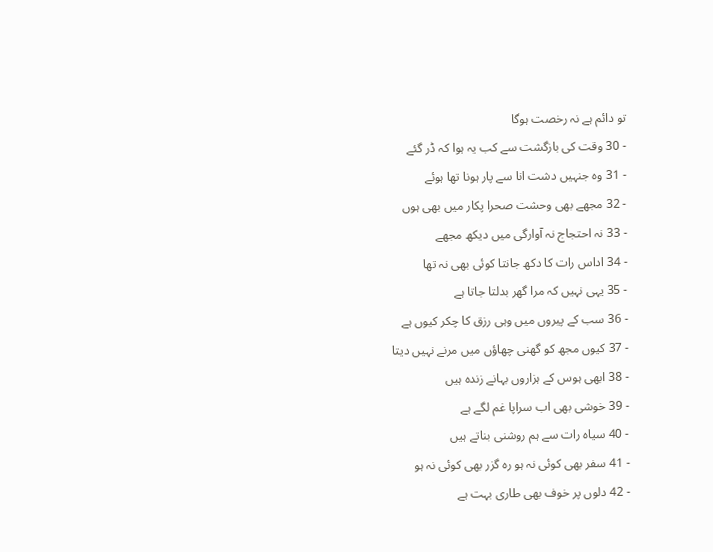تو دائم ہے نہ رخصت ہوگا
- 30 وقت کی بازگشت سے کب یہ ہوا کہ ڈر گئے
- 31 وہ جنہیں دشت انا سے پار ہونا تھا ہوئے
- 32 مجھے بھی وحشت صحرا پکار میں بھی ہوں
- 33 نہ احتجاج نہ آوارگی میں دیکھ مجھے
- 34 اداس رات کا دکھ جانتا کوئی بھی نہ تھا
- 35 یہی نہیں کہ مرا گھر بدلتا جاتا ہے
- 36 سب کے پیروں میں وہی رزق کا چکر کیوں ہے
- 37 کیوں مجھ کو گھنی چھاؤں میں مرنے نہیں دیتا
- 38 ابھی ہوس کے ہزاروں بہانے زندہ ہیں
- 39 خوشی بھی اب سراپا غم لگے ہے
- 40 سیاہ رات سے ہم روشنی بناتے ہیں
- 41 سفر بھی کوئی نہ ہو رہ گزر بھی کوئی نہ ہو
- 42 دلوں پر خوف بھی طاری بہت ہے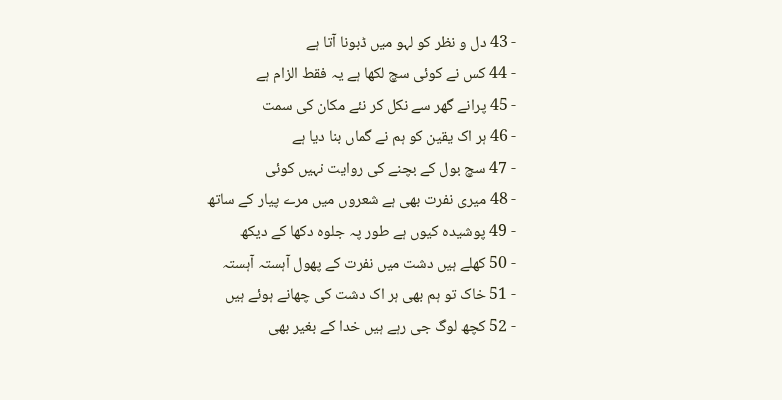- 43 دل و نظر کو لہو میں ڈبونا آتا ہے
- 44 کس نے کوئی سچ لکھا ہے یہ فقط الزام ہے
- 45 پرانے گھر سے نکل کر نئے مکان کی سمت
- 46 ہر اک یقین کو ہم نے گماں بنا دیا ہے
- 47 سچ بول کے بچنے کی روایت نہیں کوئی
- 48 میری نفرت بھی ہے شعروں میں مرے پیار کے ساتھ
- 49 پوشیدہ کیوں ہے طور پہ جلوہ دکھا کے دیکھ
- 50 کھلے ہیں دشت میں نفرت کے پھول آہستہ آہستہ
- 51 خاک تو ہم بھی ہر اک دشت کی چھانے ہوئے ہیں
- 52 کچھ لوگ جی رہے ہیں خدا کے بغیر بھی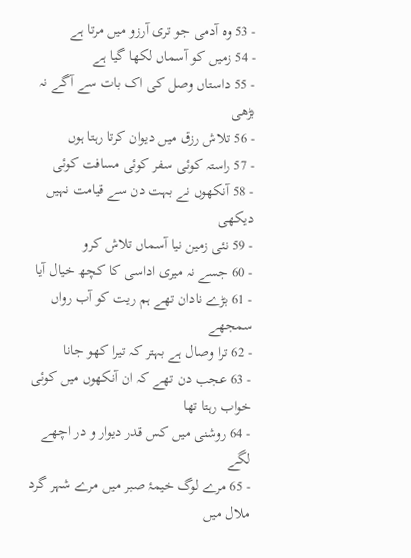- 53 وہ آدمی جو تری آرزو میں مرتا ہے
- 54 زمیں کو آسماں لکھا گیا ہے
- 55 داستاں وصل کی اک بات سے آگے نہ بڑھی
- 56 تلاش رزق میں دیوان کرتا رہتا ہوں
- 57 راستہ کوئی سفر کوئی مسافت کوئی
- 58 آنکھوں نے بہت دن سے قیامت نہیں دیکھی
- 59 نئی زمین نیا آسماں تلاش کرو
- 60 جسے نہ میری اداسی کا کچھ خیال آیا
- 61 بڑے نادان تھے ہم ریت کو آب رواں سمجھے
- 62 ترا وصال ہے بہتر کہ تیرا کھو جانا
- 63 عجب دن تھے کہ ان آنکھوں میں کوئی خواب رہتا تھا
- 64 روشنی میں کس قدر دیوار و در اچھے لگے
- 65 مرے لوگ خیمۂ صبر میں مرے شہر گرد ملال میں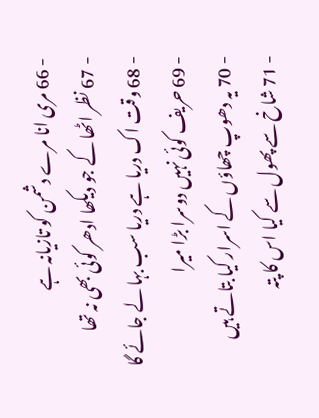- 66 مری انا مرے دشمن کو تازیانہ ہے
- 67 نظر اٹھا کے جو دیکھا ادھر کوئی بھی نہ تھا
- 68 وقت اک دریا ہے دریا سب بہا لے جائے گا
- 69 حریف کوئی نہیں دوسرا بڑا میرا
- 70 یہ دھوپ چھاؤں کے اسرار کیا بتاتے ہیں
- 71 شاخ سے پھول سے کیا اس کا پتہ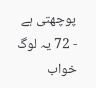پوچھتی ہے
- 72 یہ لوگ خواب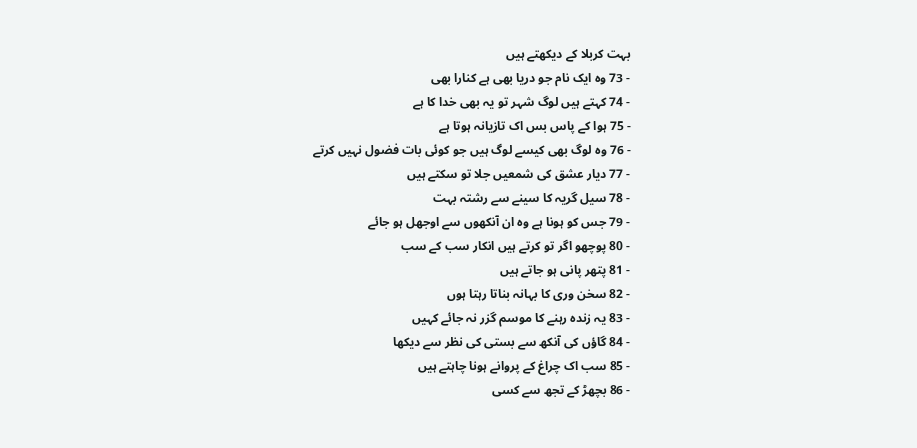بہت کربلا کے دیکھتے ہیں
- 73 وہ ایک نام جو دریا بھی ہے کنارا بھی
- 74 کہتے ہیں لوگ شہر تو یہ بھی خدا کا ہے
- 75 ہوا کے پاس بس اک تازیانہ ہوتا ہے
- 76 وہ لوگ بھی کیسے لوگ ہیں جو کوئی بات فضول نہیں کرتے
- 77 دیار عشق کی شمعیں جلا تو سکتے ہیں
- 78 سیل گریہ کا سینے سے رشتہ بہت
- 79 جس کو ہونا ہے وہ ان آنکھوں سے اوجھل ہو جائے
- 80 پوچھو اگر تو کرتے ہیں انکار سب کے سب
- 81 پتھر پانی ہو جاتے ہیں
- 82 سخن وری کا بہانہ بناتا رہتا ہوں
- 83 یہ زندہ رہنے کا موسم گزر نہ جائے کہیں
- 84 گاؤں کی آنکھ سے بستی کی نظر سے دیکھا
- 85 سب اک چراغ کے پروانے ہونا چاہتے ہیں
- 86 بچھڑ کے تجھ سے کسی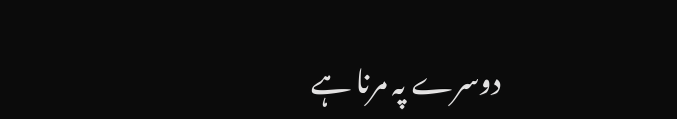دوسرے پہ مرنا ہے